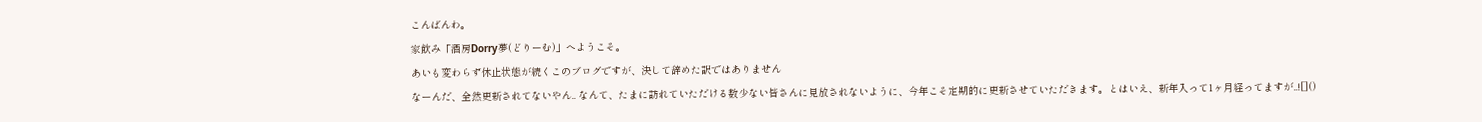こんばんわ。
家飲み「酒房Dorry夢(どりーむ)」へようこそ。
あいも変わらず休止状態が続くこのブログですが、決して辞めた訳ではありません
なーんだ、全然更新されてないやん.. なんて、たまに訪れていただける数少ない皆さんに見放されないように、今年こそ定期的に更新させていただきます。とはいえ、新年入って1ヶ月経ってますが..![]()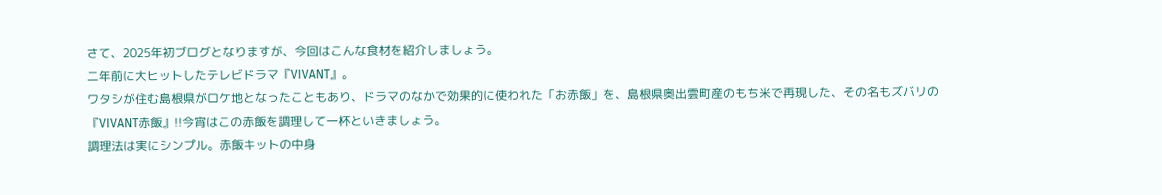さて、2025年初ブログとなりますが、今回はこんな食材を紹介しましょう。
二年前に大ヒットしたテレビドラマ『VIVANT』。
ワタシが住む島根県がロケ地となったこともあり、ドラマのなかで効果的に使われた「お赤飯」を、島根県奥出雲町産のもち米で再現した、その名もズバリの『VIVANT赤飯』!!今宵はこの赤飯を調理して一杯といきましょう。
調理法は実にシンプル。赤飯キットの中身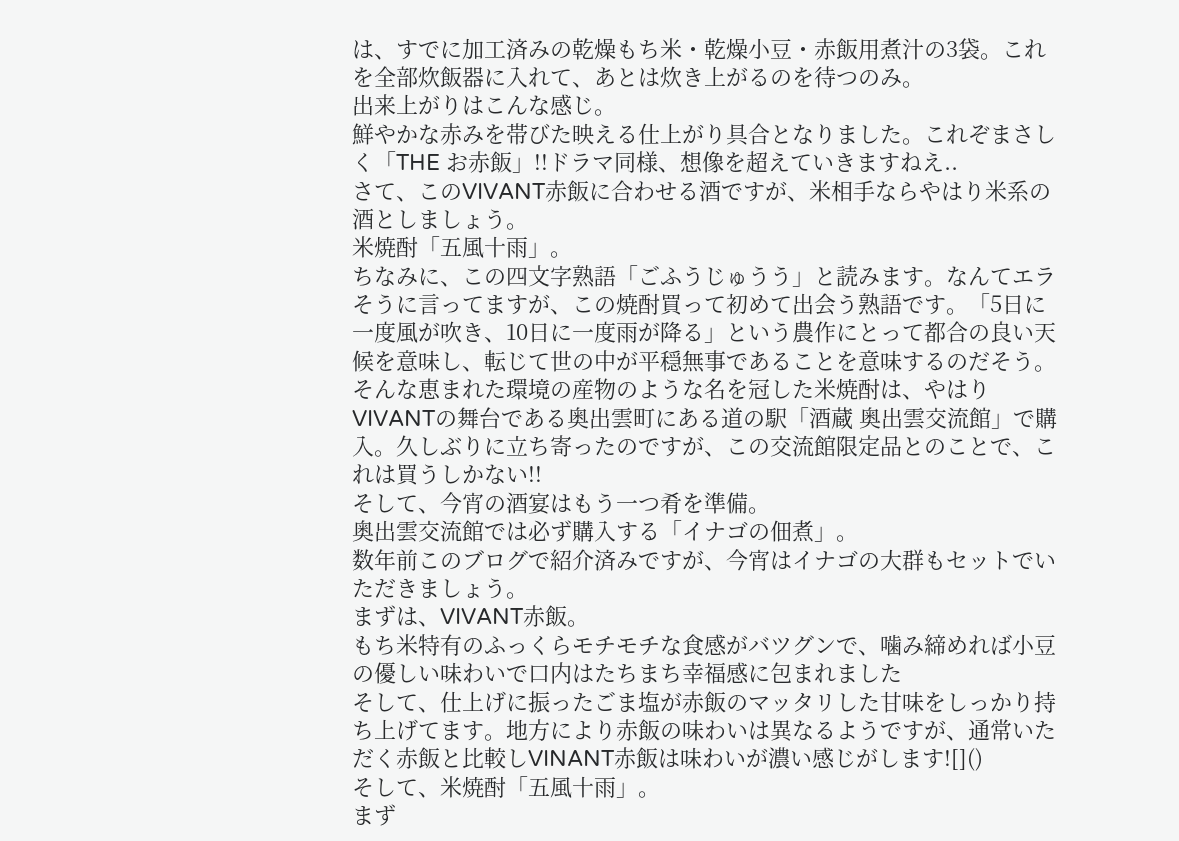は、すでに加工済みの乾燥もち米・乾燥小豆・赤飯用煮汁の3袋。これを全部炊飯器に入れて、あとは炊き上がるのを待つのみ。
出来上がりはこんな感じ。
鮮やかな赤みを帯びた映える仕上がり具合となりました。これぞまさしく「THE お赤飯」!!ドラマ同様、想像を超えていきますねえ..
さて、このVIVANT赤飯に合わせる酒ですが、米相手ならやはり米系の酒としましょう。
米焼酎「五風十雨」。
ちなみに、この四文字熟語「ごふうじゅうう」と読みます。なんてエラそうに言ってますが、この焼酎買って初めて出会う熟語です。「5日に一度風が吹き、10日に一度雨が降る」という農作にとって都合の良い天候を意味し、転じて世の中が平穏無事であることを意味するのだそう。そんな恵まれた環境の産物のような名を冠した米焼酎は、やはりVIVANTの舞台である奥出雲町にある道の駅「酒蔵 奥出雲交流館」で購入。久しぶりに立ち寄ったのですが、この交流館限定品とのことで、これは買うしかない!!
そして、今宵の酒宴はもう一つ肴を準備。
奥出雲交流館では必ず購入する「イナゴの佃煮」。
数年前このブログで紹介済みですが、今宵はイナゴの大群もセットでいただきましょう。
まずは、VIVANT赤飯。
もち米特有のふっくらモチモチな食感がバツグンで、噛み締めれば小豆の優しい味わいで口内はたちまち幸福感に包まれました
そして、仕上げに振ったごま塩が赤飯のマッタリした甘味をしっかり持ち上げてます。地方により赤飯の味わいは異なるようですが、通常いただく赤飯と比較しVINANT赤飯は味わいが濃い感じがします![]()
そして、米焼酎「五風十雨」。
まず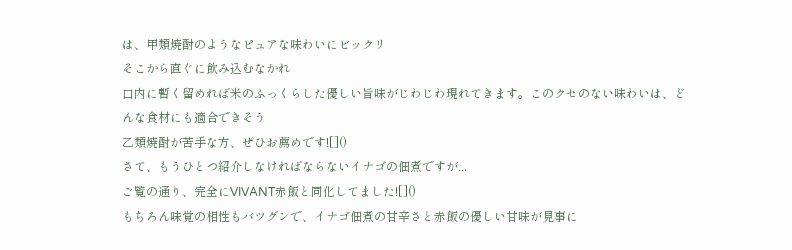は、甲類焼酎のようなピュアな味わいにビックリ
そこから直ぐに飲み込むなかれ
口内に暫く留めれば米のふっくらした優しい旨味がじわじわ現れてきます。このクセのない味わいは、どんな食材にも適合できそう
乙類焼酎が苦手な方、ぜひお薦めです![]()
さて、もうひとつ紹介しなければならないイナゴの佃煮ですが...
ご覧の通り、完全にVIVANT赤飯と同化してました![]()
もちろん味覚の相性もバツグンで、イナゴ佃煮の甘辛さと赤飯の優しい甘味が見事に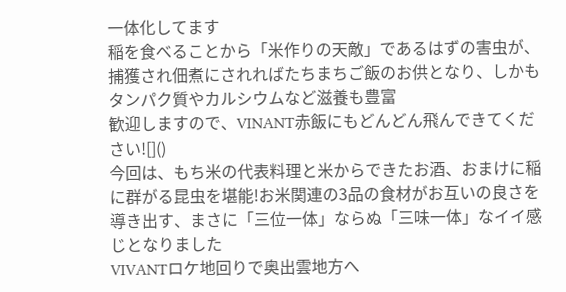一体化してます
稲を食べることから「米作りの天敵」であるはずの害虫が、捕獲され佃煮にされればたちまちご飯のお供となり、しかもタンパク質やカルシウムなど滋養も豊富
歓迎しますので、VINANT赤飯にもどんどん飛んできてください![]()
今回は、もち米の代表料理と米からできたお酒、おまけに稲に群がる昆虫を堪能!お米関連の3品の食材がお互いの良さを導き出す、まさに「三位一体」ならぬ「三味一体」なイイ感じとなりました
VIVANTロケ地回りで奥出雲地方へ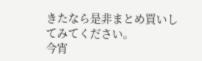きたなら是非まとめ買いしてみてください。
今宵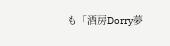も「酒房Dorry夢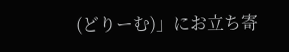(どりーむ)」にお立ち寄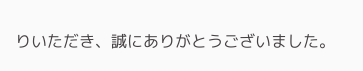りいただき、誠にありがとうございました。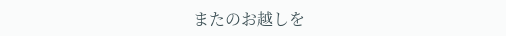またのお越しを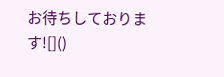お待ちしております![]()